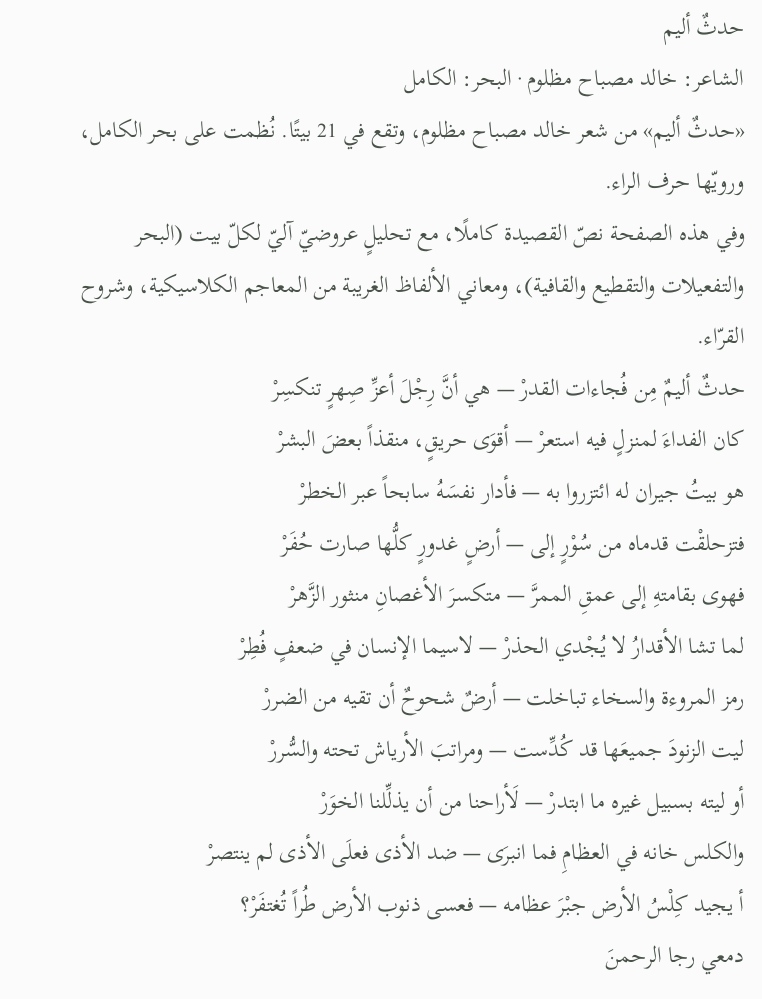حدثٌ أليم
الشاعر: خالد مصباح مظلوم · البحر: الكامل
«حدثٌ أليم» من شعر خالد مصباح مظلوم، وتقع في 21 بيتًا. نُظمت على بحر الكامل، ورويّها حرف الراء.
وفي هذه الصفحة نصّ القصيدة كاملًا، مع تحليلٍ عروضيّ آليّ لكلّ بيت (البحر والتفعيلات والتقطيع والقافية)، ومعاني الألفاظ الغريبة من المعاجم الكلاسيكية، وشروح القرّاء.
حدثٌ أليمٌ مِن فُجاءات القدرْ — هي أنَّ رِجْلَ أعزِّ صِهرٍ تنكسِرْ
كان الفداءَ لمنزلٍ فيه استعرْ — أقوَى حريقٍ، منقذاً بعضَ البشرْ
هو بيتُ جيران له ائتزروا به — فأدار نفسَهُ سابحاً عبر الخطرْ
فتزحلقْت قدماه من سُوْرٍ إلى — أرضٍ غدورٍ كلُّها صارت حُفَرْ
فهوى بقامتهِ إلى عمقِ الممرَّ — متكسرَ الأغصانِ منثور الزَّهرْ
لما تشا الأقدارُ لا يُجْدي الحذرْ — لاسيما الإنسان في ضعفٍ فُطِرْ
رمز المروءة والسخاء تباخلت — أرضٌ شحوحٌ أن تقيه من الضررْ
ليت الزنودَ جميعَها قد كُدِّست — ومراتبَ الأرياش تحته والسُّررْ
أو ليته بسبيل غيره ما ابتدرْ — لَأراحنا من أن يذلِّلنا الخوَرْ
والكلس خانه في العظامِ فما انبرَى — ضد الأذى فعلَى الأذى لم ينتصرْ
أ يجيد كِلْسُ الأرض جبْرَ عظامه — فعسى ذنوب الأرض طُراً تُغتفَرْ؟
دمعي رجا الرحمنَ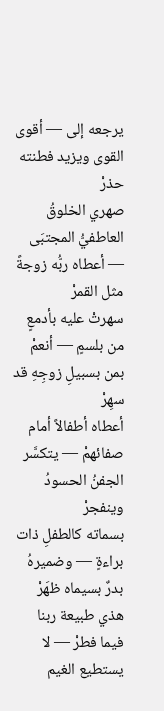يرجعه إلى — أقوى القوى ويزيد فطنته حذرْ
صهري الخلوقُ العاطفيُّ المجتبَى — أعطاه ربُّه زوجةً مثل القمرْ
سهرتْ عليه بأدمعٍ من بلسمٍ — أنعمْ بمن بسبيلِ زوجِهِ قد سهِرْ
أعطاه أطفالاً أمام صفائهمْ — يتكسَّر الجفنُ الحسودُ وينفجرْ
بسماته كالطفلِ ذات براءةٍ — وضميرهُ بدرٌ بسيماه ظهَرْ
هذي طبيعة ربنا فيما فطرْ — لا يستطيع الغيم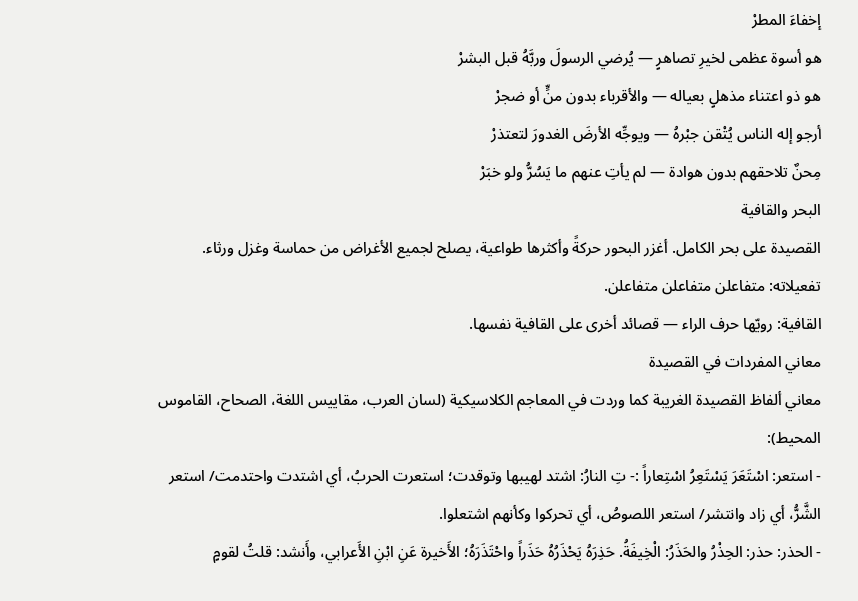إخفاءَ المطرْ
هو أسوة عظمى لخيرِ تصاهرٍ — يُرضي الرسولَ وربَّهُ قبل البشرْ
هو ذو اعتناء مذهلٍ بعياله — والأقرباء بدون منٍّ أو ضجرْ
أرجو إله الناس يُتْقن جبْرهُ — ويوجِّه الأرضَ الغدورَ لتعتذرْ
مِحنٌ تلاحقهم بدون هوادة — لم يأتِ عنهم ما يَسُرُّ ولو خبَرْ
البحر والقافية
القصيدة على بحر الكامل. أغزر البحور حركةً وأكثرها طواعية، يصلح لجميع الأغراض من حماسة وغزل ورثاء.
تفعيلاته: متفاعلن متفاعلن متفاعلن.
القافية: رويّها حرف الراء — قصائد أخرى على القافية نفسها.
معاني المفردات في القصيدة
معاني ألفاظ القصيدة الغريبة كما وردت في المعاجم الكلاسيكية (لسان العرب، مقاييس اللغة، الصحاح، القاموس المحيط):
- استعر: اسْتَعَرَ يَسْتَعِرُ اسْتِعاراً :- تِ النارُ: اشتد لهيبها وتوقدت؛ استعرت الحربُ، أي اشتدت واحتدمت/ استعر الشَّرُّ، أي زاد وانتشر/ استعر اللصوصُ، أي تحركوا وكأنهم اشتعلوا.
- الحذر: حذر: الحِذْرُ والحَذَرُ: الْخِيفَةُ. حَذِرَهُ يَحْذَرُهُ حَذَراً واحْتَذَرَهُ؛ الأَخيرة عَنِ ابْنِ الأَعرابي، وأَنشد: قلتُ لقومٍ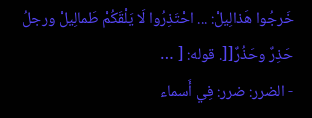خَرجُوا هَذالِيلْ: ... احْتَذِرُوا لَا يَلْقَكُمْ طَمالِيلْ ورجلُ حَذِرٌ وحَذُرٌ[[. قوله: [ …
- الضرر: ضرر: فِي أَسماء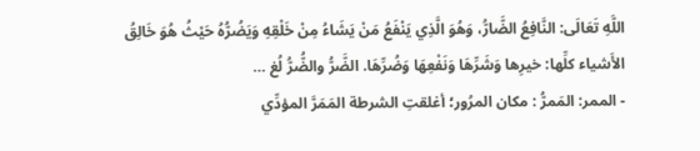اللَّهِ تَعَالَى: النَّافِعُ الضَّارُّ، وَهُوَ الَّذِي يَنْفَعُ مَنْ يَشَاءُ مِنْ خَلْقِهِ وَيَضُرُّهُ حَيْثُ هُوَ خَالِقُ الأَشياء كلِّها: خيرِها وَشَرِّهَا وَنَفْعِهَا وَضُرِّهَا. الضَّرُّ والضُّرُّ لُغ …
- الممر: المَمرُّ : مكان المرُور؛ أغلقتِ الشرطة المَمَرَّ المؤدِّي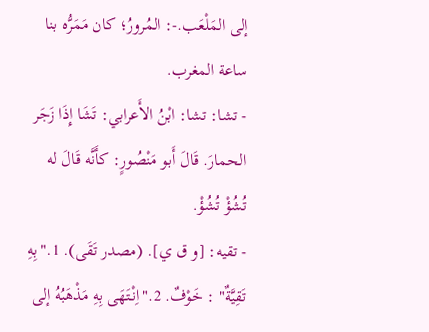إلى المَلْعَب.-: المُرورُ؛ كان مَمَرُّه بنا ساعة المغرب.
- تشا: تشا: ابْنُ الأَعرابي: تَشَا إِذَا زَجَر الحمارَ. قَالَ أَبو مَنْصُورٍ: كأَنَّه قَالَ له تُشُؤْ تُشُؤْ.
- تقيه: [و ق ي]. (مصدر تَقَى). 1."بِهِ تَقِيَّةٌ" : خَوْفٌ. 2."اِنْتَهَى بِهِ مَذْهَبُهُ إلى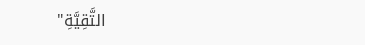التَّقِيَّةِ"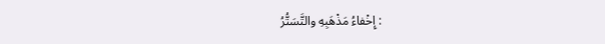: إِخْفاءُ مَذْهَبِهِ والتَّسَتُّرُ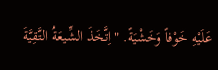عَلَيْهِ خَوْفاً وَخَشْيَةً. "اِتَّخَذَ الشِّيعَةُ التَّقِيَّةَ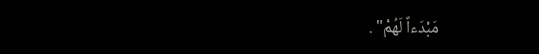مَبْدَءاً لَهُمْ" .